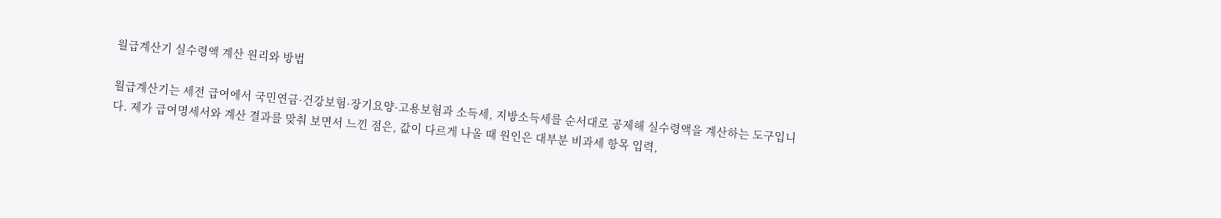월급계산기 실수령액 계산 원리와 방법

월급계산기는 세전 급여에서 국민연금·건강보험·장기요양·고용보험과 소득세, 지방소득세를 순서대로 공제해 실수령액을 계산하는 도구입니다. 제가 급여명세서와 계산 결과를 맞춰 보면서 느낀 점은, 값이 다르게 나올 때 원인은 대부분 비과세 항목 입력,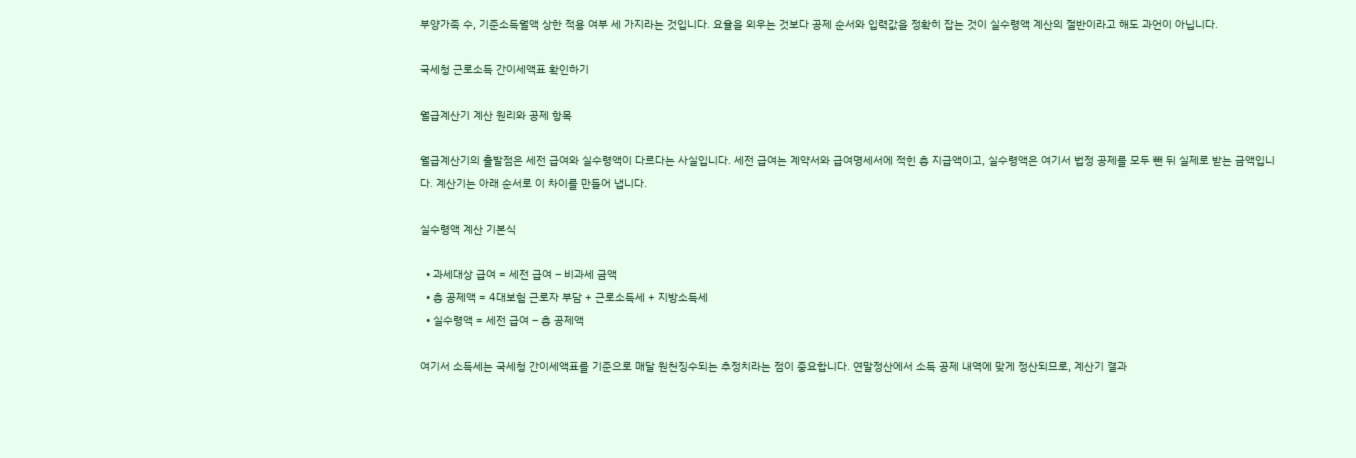부양가족 수, 기준소득월액 상한 적용 여부 세 가지라는 것입니다. 요율을 외우는 것보다 공제 순서와 입력값을 정확히 잡는 것이 실수령액 계산의 절반이라고 해도 과언이 아닙니다.

국세청 근로소득 간이세액표 확인하기

월급계산기 계산 원리와 공제 항목

월급계산기의 출발점은 세전 급여와 실수령액이 다르다는 사실입니다. 세전 급여는 계약서와 급여명세서에 적힌 총 지급액이고, 실수령액은 여기서 법정 공제를 모두 뺀 뒤 실제로 받는 금액입니다. 계산기는 아래 순서로 이 차이를 만들어 냅니다.

실수령액 계산 기본식

  • 과세대상 급여 = 세전 급여 – 비과세 금액
  • 총 공제액 = 4대보험 근로자 부담 + 근로소득세 + 지방소득세
  • 실수령액 = 세전 급여 – 총 공제액

여기서 소득세는 국세청 간이세액표를 기준으로 매달 원천징수되는 추정치라는 점이 중요합니다. 연말정산에서 소득 공제 내역에 맞게 정산되므로, 계산기 결과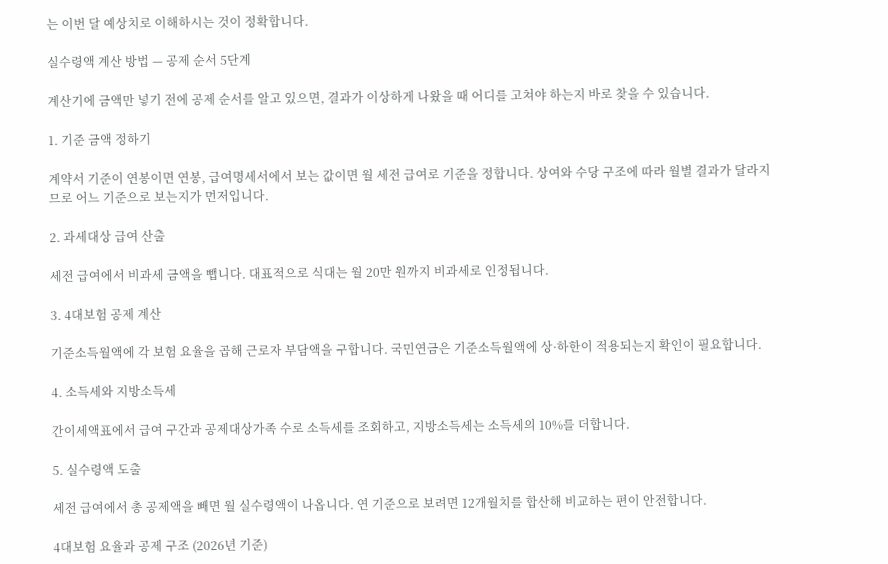는 이번 달 예상치로 이해하시는 것이 정확합니다.

실수령액 계산 방법 — 공제 순서 5단계

계산기에 금액만 넣기 전에 공제 순서를 알고 있으면, 결과가 이상하게 나왔을 때 어디를 고쳐야 하는지 바로 찾을 수 있습니다.

1. 기준 금액 정하기

계약서 기준이 연봉이면 연봉, 급여명세서에서 보는 값이면 월 세전 급여로 기준을 정합니다. 상여와 수당 구조에 따라 월별 결과가 달라지므로 어느 기준으로 보는지가 먼저입니다.

2. 과세대상 급여 산출

세전 급여에서 비과세 금액을 뺍니다. 대표적으로 식대는 월 20만 원까지 비과세로 인정됩니다.

3. 4대보험 공제 계산

기준소득월액에 각 보험 요율을 곱해 근로자 부담액을 구합니다. 국민연금은 기준소득월액에 상·하한이 적용되는지 확인이 필요합니다.

4. 소득세와 지방소득세

간이세액표에서 급여 구간과 공제대상가족 수로 소득세를 조회하고, 지방소득세는 소득세의 10%를 더합니다.

5. 실수령액 도출

세전 급여에서 총 공제액을 빼면 월 실수령액이 나옵니다. 연 기준으로 보려면 12개월치를 합산해 비교하는 편이 안전합니다.

4대보험 요율과 공제 구조 (2026년 기준)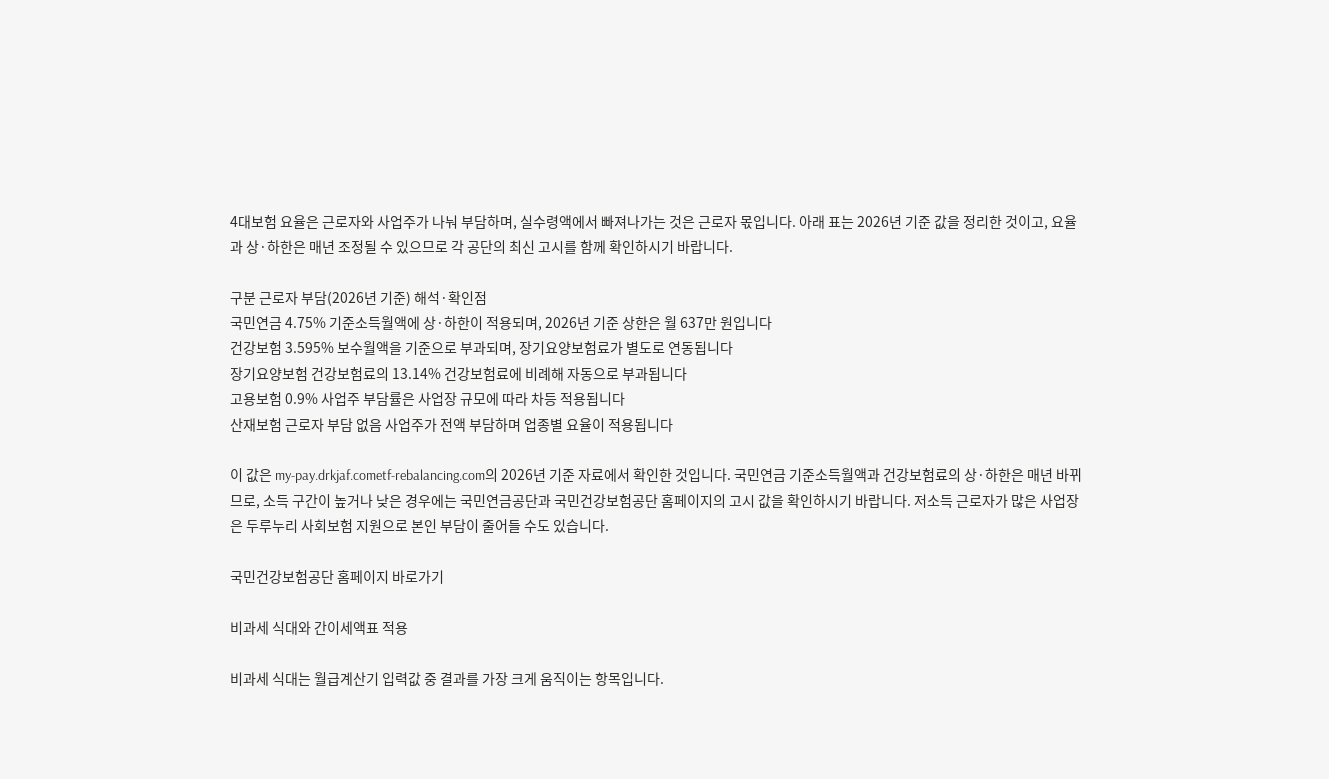4대보험 요율은 근로자와 사업주가 나눠 부담하며, 실수령액에서 빠져나가는 것은 근로자 몫입니다. 아래 표는 2026년 기준 값을 정리한 것이고, 요율과 상·하한은 매년 조정될 수 있으므로 각 공단의 최신 고시를 함께 확인하시기 바랍니다.

구분 근로자 부담(2026년 기준) 해석·확인점
국민연금 4.75% 기준소득월액에 상·하한이 적용되며, 2026년 기준 상한은 월 637만 원입니다
건강보험 3.595% 보수월액을 기준으로 부과되며, 장기요양보험료가 별도로 연동됩니다
장기요양보험 건강보험료의 13.14% 건강보험료에 비례해 자동으로 부과됩니다
고용보험 0.9% 사업주 부담률은 사업장 규모에 따라 차등 적용됩니다
산재보험 근로자 부담 없음 사업주가 전액 부담하며 업종별 요율이 적용됩니다

이 값은 my-pay.drkjaf.cometf-rebalancing.com의 2026년 기준 자료에서 확인한 것입니다. 국민연금 기준소득월액과 건강보험료의 상·하한은 매년 바뀌므로, 소득 구간이 높거나 낮은 경우에는 국민연금공단과 국민건강보험공단 홈페이지의 고시 값을 확인하시기 바랍니다. 저소득 근로자가 많은 사업장은 두루누리 사회보험 지원으로 본인 부담이 줄어들 수도 있습니다.

국민건강보험공단 홈페이지 바로가기

비과세 식대와 간이세액표 적용

비과세 식대는 월급계산기 입력값 중 결과를 가장 크게 움직이는 항목입니다.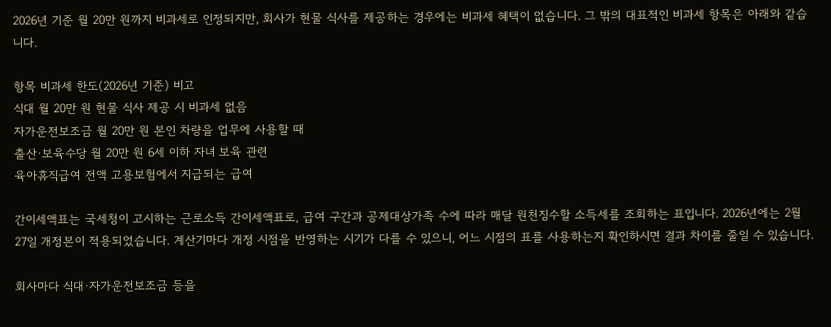2026년 기준 월 20만 원까지 비과세로 인정되지만, 회사가 현물 식사를 제공하는 경우에는 비과세 혜택이 없습니다. 그 밖의 대표적인 비과세 항목은 아래와 같습니다.

항목 비과세 한도(2026년 기준) 비고
식대 월 20만 원 현물 식사 제공 시 비과세 없음
자가운전보조금 월 20만 원 본인 차량을 업무에 사용할 때
출산·보육수당 월 20만 원 6세 이하 자녀 보육 관련
육아휴직급여 전액 고용보험에서 지급되는 급여

간이세액표는 국세청이 고시하는 근로소득 간이세액표로, 급여 구간과 공제대상가족 수에 따라 매달 원천징수할 소득세를 조회하는 표입니다. 2026년에는 2월 27일 개정본이 적용되었습니다. 계산기마다 개정 시점을 반영하는 시기가 다를 수 있으니, 어느 시점의 표를 사용하는지 확인하시면 결과 차이를 줄일 수 있습니다.

회사마다 식대·자가운전보조금 등을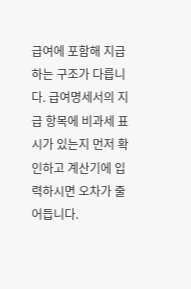급여에 포함해 지급하는 구조가 다릅니다. 급여명세서의 지급 항목에 비과세 표시가 있는지 먼저 확인하고 계산기에 입력하시면 오차가 줄어듭니다.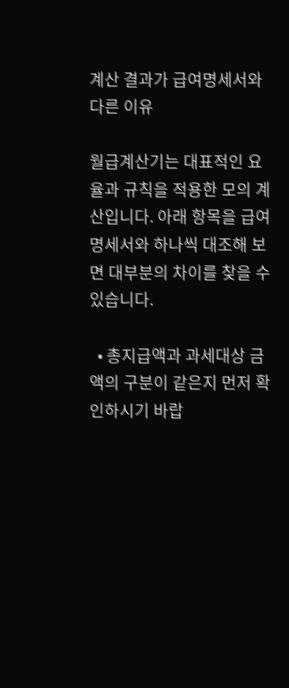계산 결과가 급여명세서와 다른 이유

월급계산기는 대표적인 요율과 규칙을 적용한 모의 계산입니다. 아래 항목을 급여명세서와 하나씩 대조해 보면 대부분의 차이를 찾을 수 있습니다.

  • 총지급액과 과세대상 금액의 구분이 같은지 먼저 확인하시기 바랍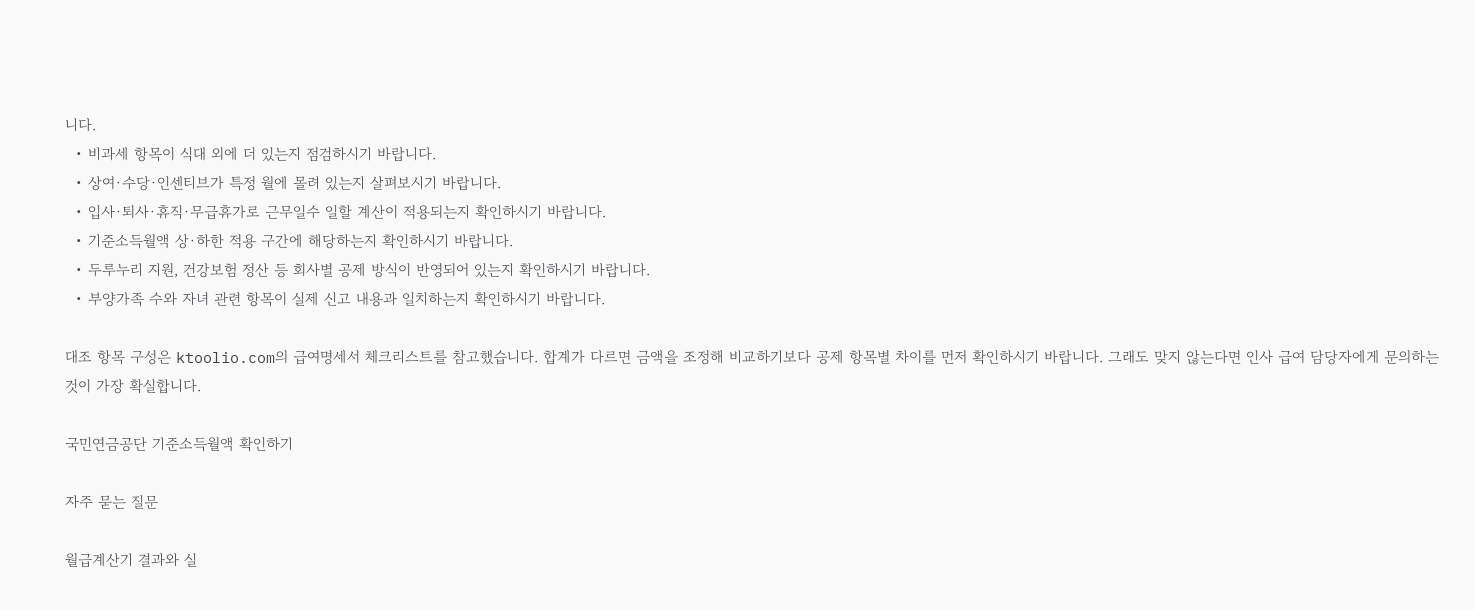니다.
  • 비과세 항목이 식대 외에 더 있는지 점검하시기 바랍니다.
  • 상여·수당·인센티브가 특정 월에 몰려 있는지 살펴보시기 바랍니다.
  • 입사·퇴사·휴직·무급휴가로 근무일수 일할 계산이 적용되는지 확인하시기 바랍니다.
  • 기준소득월액 상·하한 적용 구간에 해당하는지 확인하시기 바랍니다.
  • 두루누리 지원, 건강보험 정산 등 회사별 공제 방식이 반영되어 있는지 확인하시기 바랍니다.
  • 부양가족 수와 자녀 관련 항목이 실제 신고 내용과 일치하는지 확인하시기 바랍니다.

대조 항목 구성은 ktoolio.com의 급여명세서 체크리스트를 참고했습니다. 합계가 다르면 금액을 조정해 비교하기보다 공제 항목별 차이를 먼저 확인하시기 바랍니다. 그래도 맞지 않는다면 인사 급여 담당자에게 문의하는 것이 가장 확실합니다.

국민연금공단 기준소득월액 확인하기

자주 묻는 질문

월급계산기 결과와 실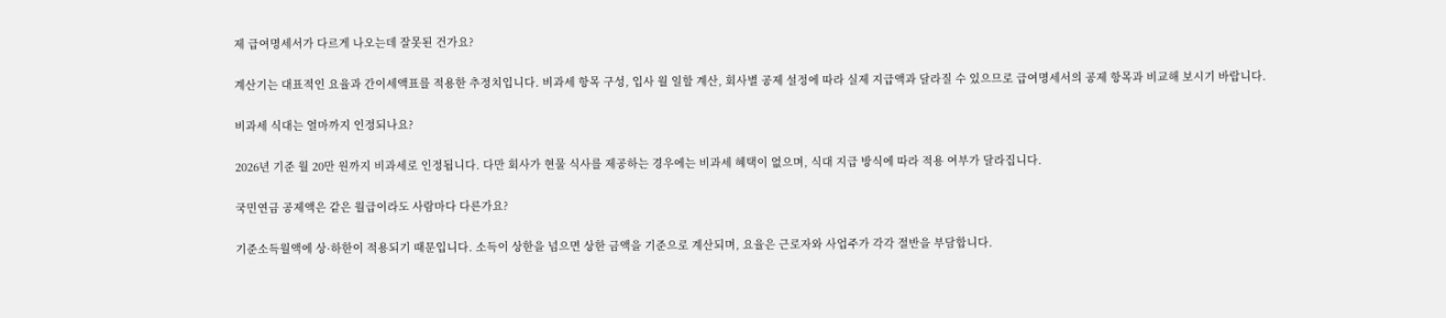제 급여명세서가 다르게 나오는데 잘못된 건가요?

계산기는 대표적인 요율과 간이세액표를 적용한 추정치입니다. 비과세 항목 구성, 입사 월 일할 계산, 회사별 공제 설정에 따라 실제 지급액과 달라질 수 있으므로 급여명세서의 공제 항목과 비교해 보시기 바랍니다.

비과세 식대는 얼마까지 인정되나요?

2026년 기준 월 20만 원까지 비과세로 인정됩니다. 다만 회사가 현물 식사를 제공하는 경우에는 비과세 혜택이 없으며, 식대 지급 방식에 따라 적용 여부가 달라집니다.

국민연금 공제액은 같은 월급이라도 사람마다 다른가요?

기준소득월액에 상·하한이 적용되기 때문입니다. 소득이 상한을 넘으면 상한 금액을 기준으로 계산되며, 요율은 근로자와 사업주가 각각 절반을 부담합니다.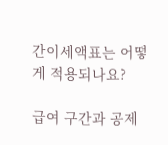간이세액표는 어떻게 적용되나요?

급여 구간과 공제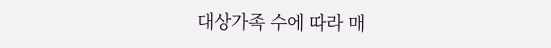대상가족 수에 따라 매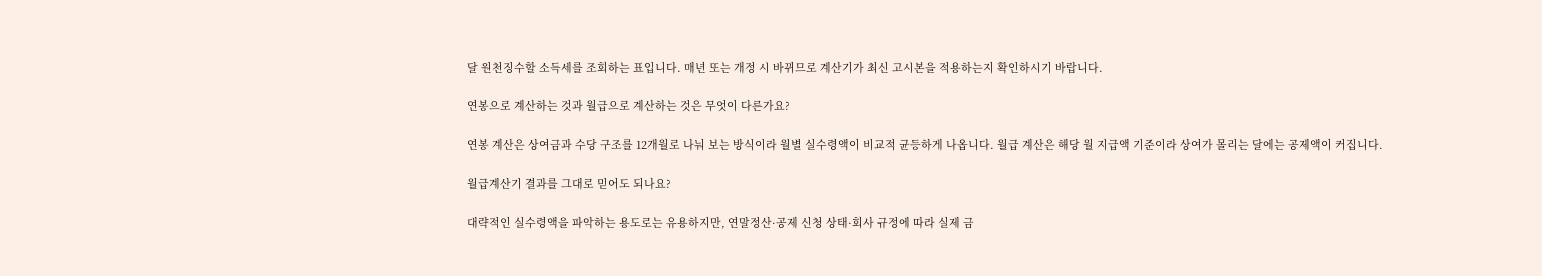달 원천징수할 소득세를 조회하는 표입니다. 매년 또는 개정 시 바뀌므로 계산기가 최신 고시본을 적용하는지 확인하시기 바랍니다.

연봉으로 계산하는 것과 월급으로 계산하는 것은 무엇이 다른가요?

연봉 계산은 상여금과 수당 구조를 12개월로 나눠 보는 방식이라 월별 실수령액이 비교적 균등하게 나옵니다. 월급 계산은 해당 월 지급액 기준이라 상여가 몰리는 달에는 공제액이 커집니다.

월급계산기 결과를 그대로 믿어도 되나요?

대략적인 실수령액을 파악하는 용도로는 유용하지만, 연말정산·공제 신청 상태·회사 규정에 따라 실제 금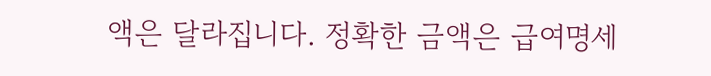액은 달라집니다. 정확한 금액은 급여명세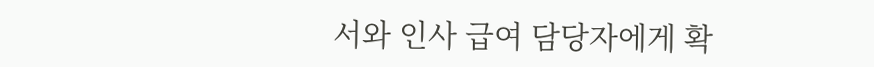서와 인사 급여 담당자에게 확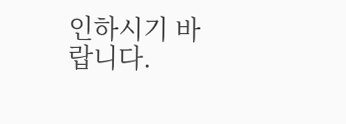인하시기 바랍니다.